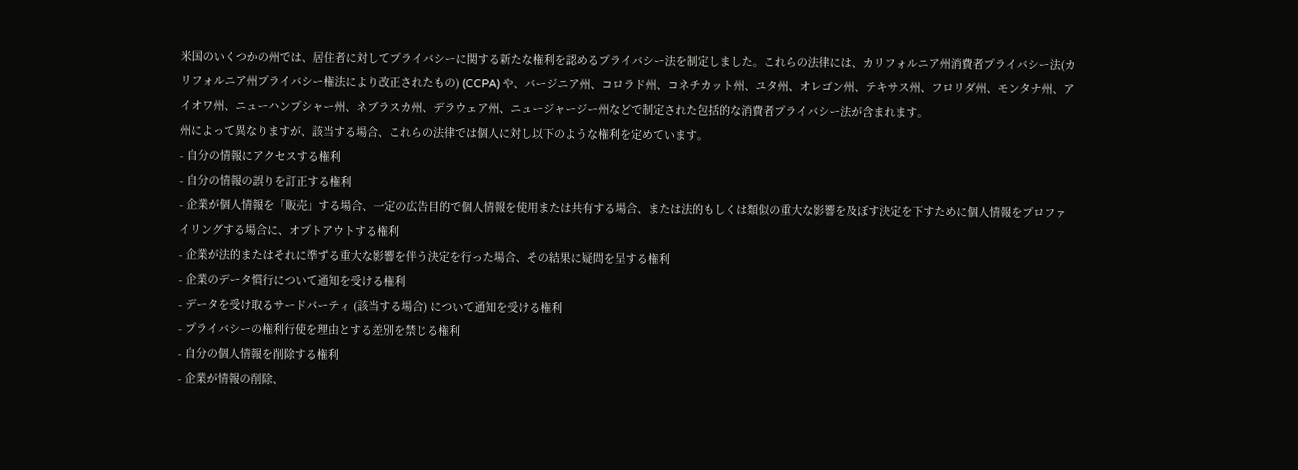米国のいくつかの州では、居住者に対してプライバシーに関する新たな権利を認めるプライバシー法を制定しました。これらの法律には、カリフォルニア州消費者プライバシー法(カリフォルニア州プライバシー権法により改正されたもの) (CCPA) や、バージニア州、コロラド州、コネチカット州、ユタ州、オレゴン州、テキサス州、フロリダ州、モンタナ州、アイオワ州、ニューハンプシャー州、ネブラスカ州、デラウェア州、ニュージャージー州などで制定された包括的な消費者プライバシー法が含まれます。
州によって異なりますが、該当する場合、これらの法律では個人に対し以下のような権利を定めています。
- 自分の情報にアクセスする権利
- 自分の情報の誤りを訂正する権利
- 企業が個人情報を「販売」する場合、一定の広告目的で個人情報を使用または共有する場合、または法的もしくは類似の重大な影響を及ぼす決定を下すために個人情報をプロファイリングする場合に、オプトアウトする権利
- 企業が法的またはそれに準ずる重大な影響を伴う決定を行った場合、その結果に疑問を呈する権利
- 企業のデータ慣行について通知を受ける権利
- データを受け取るサードパーティ (該当する場合) について通知を受ける権利
- プライバシーの権利行使を理由とする差別を禁じる権利
- 自分の個人情報を削除する権利
- 企業が情報の削除、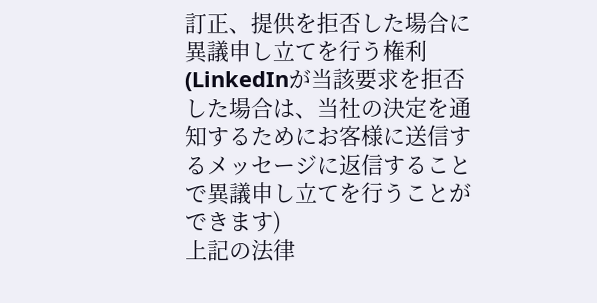訂正、提供を拒否した場合に異議申し立てを行う権利 (LinkedInが当該要求を拒否した場合は、当社の決定を通知するためにお客様に送信するメッセージに返信することで異議申し立てを行うことができます)
上記の法律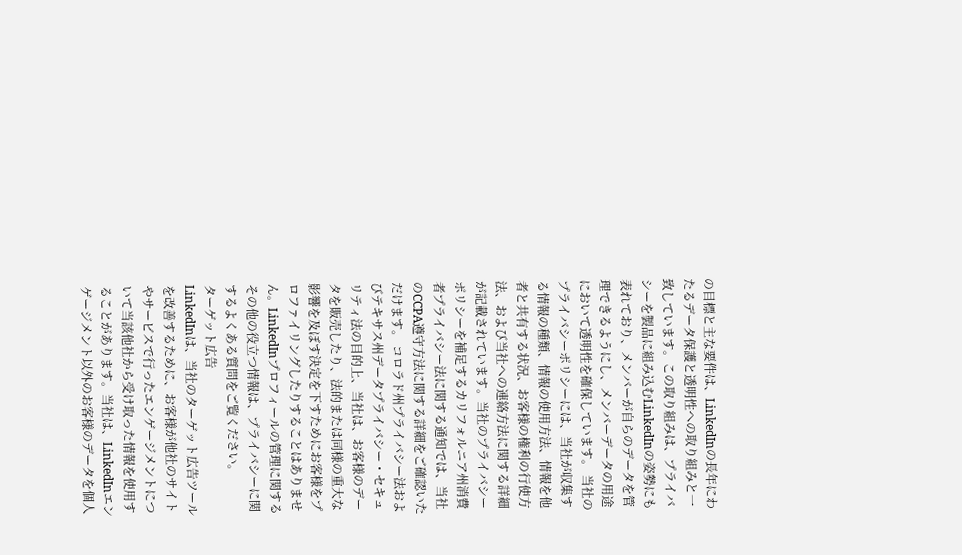の目標と主な要件は、LinkedInの長年にわたるデータ保護と透明性への取り組みと一致しています。この取り組みは、プライバシーを製品に組み込むLinkedInの姿勢にも表れており、メンバーが自らのデータを管理できるようにし、メンバーデータの用途において透明性を確保しています。 当社のプライバシーポリシーには、当社が収集する情報の種類、情報の使用方法、情報を他者と共有する状況、お客様の権利の行使方法、および当社への連絡方法に関する詳細が記載されています。当社のプライバシーポリシーを補足するカリフォルニア州消費者プライバシー法に関する通知では、当社のCCPA遵守方法に関する詳細をご確認いただけます。 コロラド州プライバシー法およびテキサス州データプライバシー・セキュリティ法の目的上、当社は、お客様のデータを販売したり、法的または同様の重大な影響を及ぼす決定を下すためにお客様をプロファイリングしたりすることはありません。LinkedInプロフィールの管理に関するその他の役立つ情報は、プライバシーに関するよくある質問をご覧ください。
ターゲット広告
LinkedInは、当社のターゲット広告ツールを改善するために、お客様が他社のサイトやサービスで行ったエンゲージメントについて当該他社から受け取った情報を使用することがあります。当社は、LinkedInエンゲージメント以外のお客様のデータを個人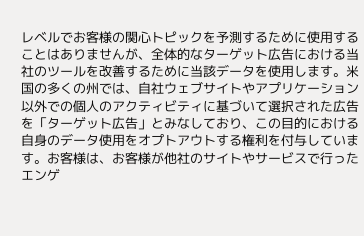レベルでお客様の関心トピックを予測するために使用することはありませんが、全体的なターゲット広告における当社のツールを改善するために当該データを使用します。米国の多くの州では、自社ウェブサイトやアプリケーション以外での個人のアクティビティに基づいて選択された広告を「ターゲット広告」とみなしており、この目的における自身のデータ使用をオプトアウトする権利を付与しています。お客様は、お客様が他社のサイトやサービスで行ったエンゲ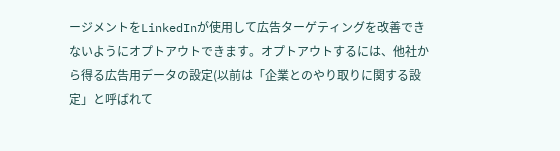ージメントをLinkedInが使用して広告ターゲティングを改善できないようにオプトアウトできます。オプトアウトするには、他社から得る広告用データの設定(以前は「企業とのやり取りに関する設定」と呼ばれて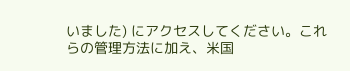いました) にアクセスしてください。これらの管理方法に加え、米国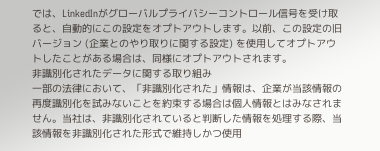では、LinkedInがグローバルプライバシーコントロール信号を受け取ると、自動的にこの設定をオプトアウトします。以前、この設定の旧バージョン (企業とのやり取りに関する設定) を使用してオプトアウトしたことがある場合は、同様にオプトアウトされます。
非識別化されたデータに関する取り組み
一部の法律において、「非識別化された」情報は、企業が当該情報の再度識別化を試みないことを約束する場合は個人情報とはみなされません。当社は、非識別化されていると判断した情報を処理する際、当該情報を非識別化された形式で維持しかつ使用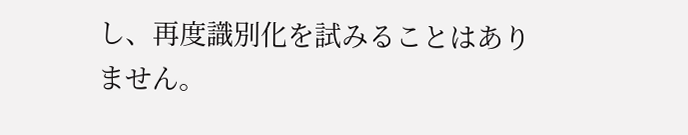し、再度識別化を試みることはありません。